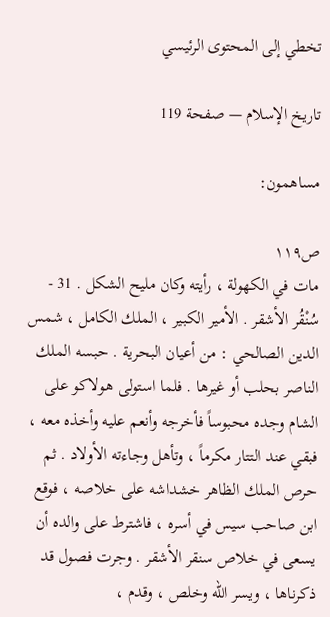تخطي إلى المحتوى الرئيسي

تاريخ الإسلام — صفحة 119

مساهمون:

ص١١٩
مات في الكهولة ، رأيته وكان مليح الشكل . 31 - سُنْقُر الأشقر . الأمير الكبير ، الملك الكامل ، شمس الدين الصالحي : من أعيان البحرية . حبسه الملك الناصر بحلب أو غيرها . فلما استولى هولاكو على الشام وجده محبوساً فأخرجه وأنعم عليه وأخذه معه ، فبقي عند التتار مكرماً ، وتأهل وجاءته الأولاد . ثم حرص الملك الظاهر خشداشه على خلاصه ، فوقع ابن صاحب سيس في أسره ، فاشترط على والده أن يسعى في خلاص سنقر الأشقر . وجرت فصول قد ذكرناها ، ويسر الله وخلص ، وقدم ،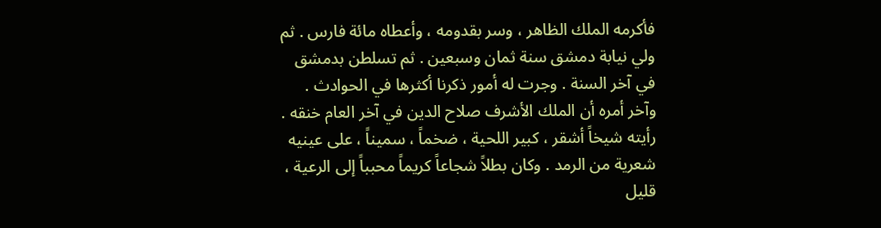فأكرمه الملك الظاهر ، وسر بقدومه ، وأعطاه مائة فارس . ثم ولي نيابة دمشق سنة ثمان وسبعين . ثم تسلطن بدمشق في آخر السنة . وجرت له أمور ذكرنا أكثرها في الحوادث . وآخر أمره أن الملك الأشرف صلاح الدين في آخر العام خنقه . رأيته شيخاً أشقر ، كبير اللحية ، ضخماً ، سميناً ، على عينيه شعرية من الرمد . وكان بطلاً شجاعاً كريماً محبباً إلى الرعية ، قليل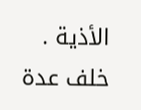الأذية . خلف عدة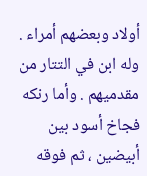أولاد وبعضهم أمراء . وله ابن في التتار من مقدميهم . وأما رنكه فجاخ أسود بين أبيضين ، ثم فوقه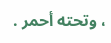، وتحته أحمر .